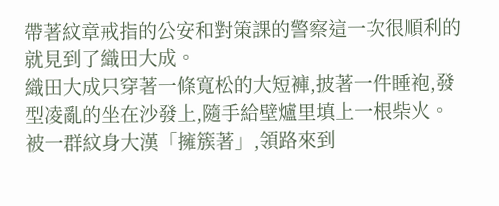帶著紋章戒指的公安和對策課的警察這一次很順利的就見到了織田大成。
織田大成只穿著一條寬松的大短褲,披著一件睡袍,發型凌亂的坐在沙發上,隨手給壁爐里填上一根柴火。
被一群紋身大漢「擁簇著」,領路來到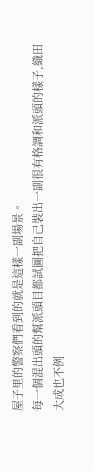屋子里的警察們看到的就是這樣一副場景。
每一個混出頭的幫派頭目都試圖把自己裝出一副很有格調和派頭的樣子,織田大成也不例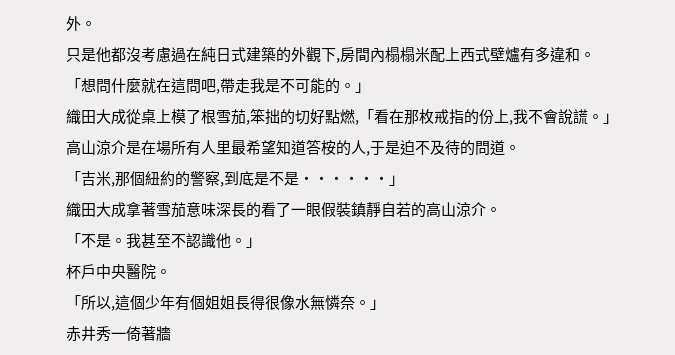外。
只是他都沒考慮過在純日式建築的外觀下,房間內榻榻米配上西式壁爐有多違和。
「想問什麼就在這問吧,帶走我是不可能的。」
織田大成從桌上模了根雪茄,笨拙的切好點燃,「看在那枚戒指的份上,我不會說謊。」
高山涼介是在場所有人里最希望知道答桉的人,于是迫不及待的問道。
「吉米,那個紐約的警察,到底是不是••••••」
織田大成拿著雪茄意味深長的看了一眼假裝鎮靜自若的高山涼介。
「不是。我甚至不認識他。」
杯戶中央醫院。
「所以,這個少年有個姐姐長得很像水無憐奈。」
赤井秀一倚著牆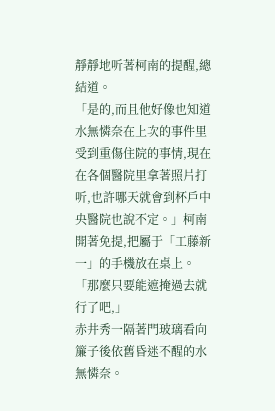靜靜地听著柯南的提醒,總結道。
「是的,而且他好像也知道水無憐奈在上次的事件里受到重傷住院的事情,現在在各個醫院里拿著照片打听,也許哪天就會到杯戶中央醫院也說不定。」柯南開著免提,把屬于「工藤新一」的手機放在桌上。
「那麼只要能遮掩過去就行了吧,」
赤井秀一隔著門玻璃看向簾子後依舊昏迷不醒的水無憐奈。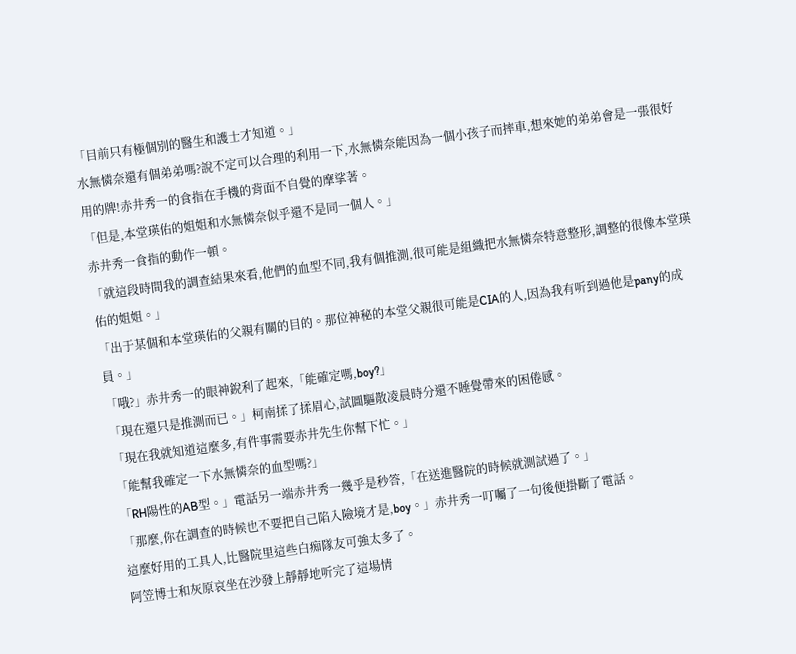「目前只有極個別的醫生和護士才知道。」
水無憐奈還有個弟弟嗎?說不定可以合理的利用一下,水無憐奈能因為一個小孩子而摔車,想來她的弟弟會是一張很好用的牌!赤井秀一的食指在手機的背面不自覺的摩挲著。
「但是,本堂瑛佑的姐姐和水無憐奈似乎還不是同一個人。」
赤井秀一食指的動作一頓。
「就這段時間我的調查結果來看,他們的血型不同,我有個推測,很可能是組織把水無憐奈特意整形,調整的很像本堂瑛佑的姐姐。」
「出于某個和本堂瑛佑的父親有關的目的。那位神秘的本堂父親很可能是CIA的人,因為我有听到過他是pany的成員。」
「哦?」赤井秀一的眼神銳利了起來,「能確定嗎,boy?」
「現在還只是推測而已。」柯南揉了揉眉心,試圖驅散凌晨時分還不睡覺帶來的困倦感。
「現在我就知道這麼多,有件事需要赤井先生你幫下忙。」
「能幫我確定一下水無憐奈的血型嗎?」
「RH陽性的AB型。」電話另一端赤井秀一幾乎是秒答,「在送進醫院的時候就測試過了。」
「那麼,你在調查的時候也不要把自己陷入險境才是,boy。」赤井秀一叮囑了一句後便掛斷了電話。
這麼好用的工具人,比醫院里這些白痴隊友可強太多了。
阿笠博士和灰原哀坐在沙發上靜靜地听完了這場情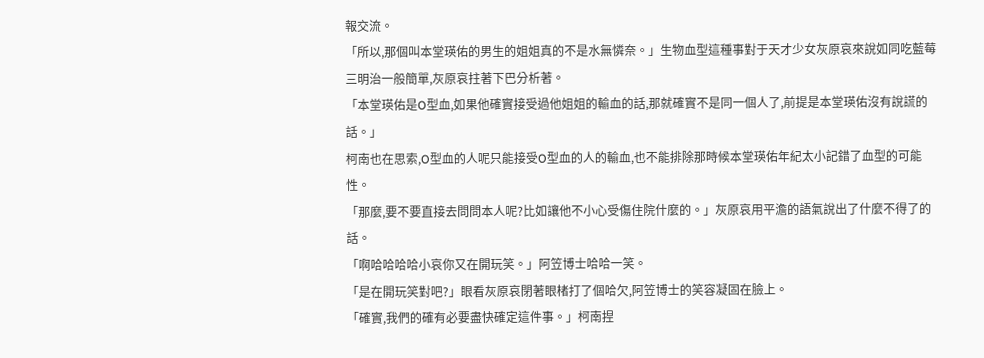報交流。
「所以,那個叫本堂瑛佑的男生的姐姐真的不是水無憐奈。」生物血型這種事對于天才少女灰原哀來說如同吃藍莓三明治一般簡單,灰原哀拄著下巴分析著。
「本堂瑛佑是O型血,如果他確實接受過他姐姐的輸血的話,那就確實不是同一個人了,前提是本堂瑛佑沒有說謊的話。」
柯南也在思索,O型血的人呢只能接受O型血的人的輸血,也不能排除那時候本堂瑛佑年紀太小記錯了血型的可能性。
「那麼,要不要直接去問問本人呢?比如讓他不小心受傷住院什麼的。」灰原哀用平澹的語氣說出了什麼不得了的話。
「啊哈哈哈哈小哀你又在開玩笑。」阿笠博士哈哈一笑。
「是在開玩笑對吧?」眼看灰原哀閉著眼楮打了個哈欠,阿笠博士的笑容凝固在臉上。
「確實,我們的確有必要盡快確定這件事。」柯南捏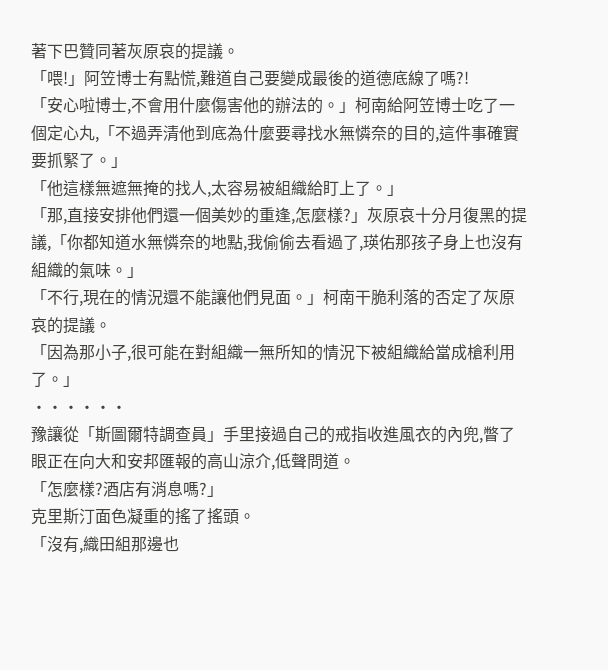著下巴贊同著灰原哀的提議。
「喂!」阿笠博士有點慌,難道自己要變成最後的道德底線了嗎?!
「安心啦博士,不會用什麼傷害他的辦法的。」柯南給阿笠博士吃了一個定心丸,「不過弄清他到底為什麼要尋找水無憐奈的目的,這件事確實要抓緊了。」
「他這樣無遮無掩的找人,太容易被組織給盯上了。」
「那,直接安排他們還一個美妙的重逢,怎麼樣?」灰原哀十分月復黑的提議,「你都知道水無憐奈的地點,我偷偷去看過了,瑛佑那孩子身上也沒有組織的氣味。」
「不行,現在的情況還不能讓他們見面。」柯南干脆利落的否定了灰原哀的提議。
「因為那小子,很可能在對組織一無所知的情況下被組織給當成槍利用了。」
••••••
豫讓從「斯圖爾特調查員」手里接過自己的戒指收進風衣的內兜,瞥了眼正在向大和安邦匯報的高山涼介,低聲問道。
「怎麼樣?酒店有消息嗎?」
克里斯汀面色凝重的搖了搖頭。
「沒有,織田組那邊也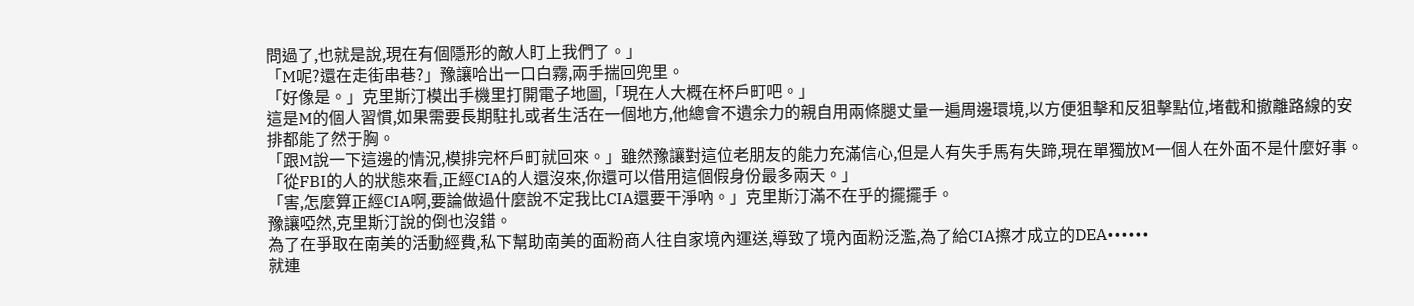問過了,也就是說,現在有個隱形的敵人盯上我們了。」
「M呢?還在走街串巷?」豫讓哈出一口白霧,兩手揣回兜里。
「好像是。」克里斯汀模出手機里打開電子地圖,「現在人大概在杯戶町吧。」
這是M的個人習慣,如果需要長期駐扎或者生活在一個地方,他總會不遺余力的親自用兩條腿丈量一遍周邊環境,以方便狙擊和反狙擊點位,堵截和撤離路線的安排都能了然于胸。
「跟M說一下這邊的情況,模排完杯戶町就回來。」雖然豫讓對這位老朋友的能力充滿信心,但是人有失手馬有失蹄,現在單獨放M一個人在外面不是什麼好事。
「從FBI的人的狀態來看,正經CIA的人還沒來,你還可以借用這個假身份最多兩天。」
「害,怎麼算正經CIA啊,要論做過什麼說不定我比CIA還要干淨吶。」克里斯汀滿不在乎的擺擺手。
豫讓啞然,克里斯汀說的倒也沒錯。
為了在爭取在南美的活動經費,私下幫助南美的面粉商人往自家境內運送,導致了境內面粉泛濫,為了給CIA擦才成立的DEA••••••
就連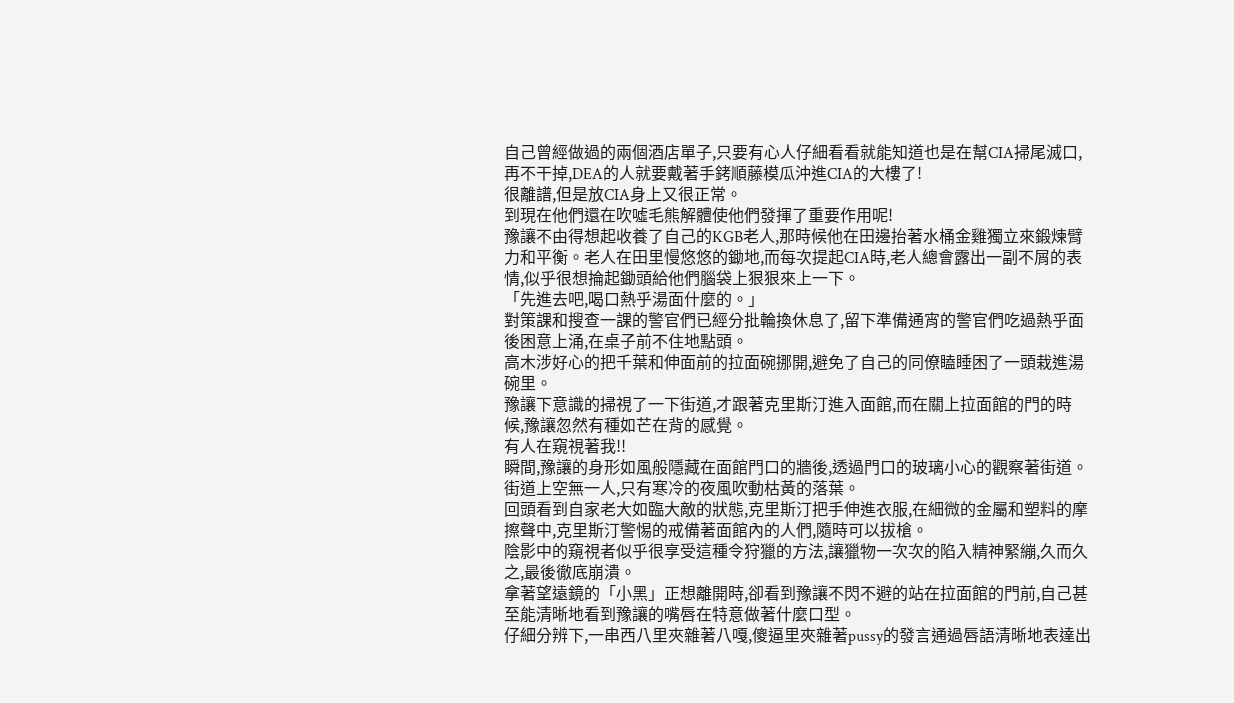自己曾經做過的兩個酒店單子,只要有心人仔細看看就能知道也是在幫CIA掃尾滅口,再不干掉,DEA的人就要戴著手銬順藤模瓜沖進CIA的大樓了!
很離譜,但是放CIA身上又很正常。
到現在他們還在吹噓毛熊解體使他們發揮了重要作用呢!
豫讓不由得想起收養了自己的KGB老人,那時候他在田邊抬著水桶金雞獨立來鍛煉臂力和平衡。老人在田里慢悠悠的鋤地,而每次提起CIA時,老人總會露出一副不屑的表情,似乎很想掄起鋤頭給他們腦袋上狠狠來上一下。
「先進去吧,喝口熱乎湯面什麼的。」
對策課和搜查一課的警官們已經分批輪換休息了,留下準備通宵的警官們吃過熱乎面後困意上涌,在桌子前不住地點頭。
高木涉好心的把千葉和伸面前的拉面碗挪開,避免了自己的同僚瞌睡困了一頭栽進湯碗里。
豫讓下意識的掃視了一下街道,才跟著克里斯汀進入面館,而在關上拉面館的門的時候,豫讓忽然有種如芒在背的感覺。
有人在窺視著我!!
瞬間,豫讓的身形如風般隱藏在面館門口的牆後,透過門口的玻璃小心的觀察著街道。
街道上空無一人,只有寒冷的夜風吹動枯黃的落葉。
回頭看到自家老大如臨大敵的狀態,克里斯汀把手伸進衣服,在細微的金屬和塑料的摩擦聲中,克里斯汀警惕的戒備著面館內的人們,隨時可以拔槍。
陰影中的窺視者似乎很享受這種令狩獵的方法,讓獵物一次次的陷入精神緊繃,久而久之,最後徹底崩潰。
拿著望遠鏡的「小黑」正想離開時,卻看到豫讓不閃不避的站在拉面館的門前,自己甚至能清晰地看到豫讓的嘴唇在特意做著什麼口型。
仔細分辨下,一串西八里夾雜著八嘎,傻逼里夾雜著pussy的發言通過唇語清晰地表達出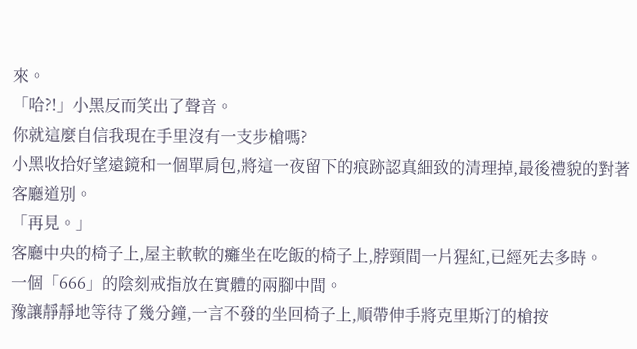來。
「哈?!」小黑反而笑出了聲音。
你就這麼自信我現在手里沒有一支步槍嗎?
小黑收拾好望遠鏡和一個單肩包,將這一夜留下的痕跡認真細致的清理掉,最後禮貌的對著客廳道別。
「再見。」
客廳中央的椅子上,屋主軟軟的癱坐在吃飯的椅子上,脖頸間一片猩紅,已經死去多時。
一個「666」的陰刻戒指放在實體的兩腳中間。
豫讓靜靜地等待了幾分鐘,一言不發的坐回椅子上,順帶伸手將克里斯汀的槍按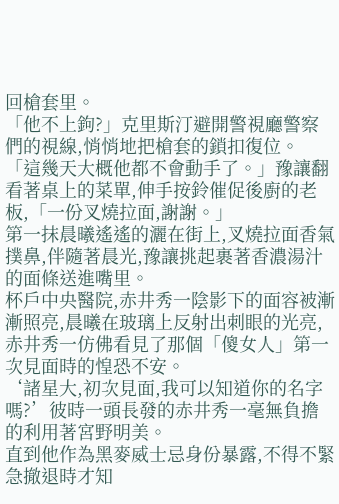回槍套里。
「他不上鉤?」克里斯汀避開警視廳警察們的視線,悄悄地把槍套的鎖扣復位。
「這幾天大概他都不會動手了。」豫讓翻看著桌上的菜單,伸手按鈴催促後廚的老板,「一份叉燒拉面,謝謝。」
第一抹晨曦遙遙的灑在街上,叉燒拉面香氣撲鼻,伴隨著晨光,豫讓挑起裹著香濃湯汁的面條送進嘴里。
杯戶中央醫院,赤井秀一陰影下的面容被漸漸照亮,晨曦在玻璃上反射出刺眼的光亮,赤井秀一仿佛看見了那個「傻女人」第一次見面時的惶恐不安。
‘諸星大,初次見面,我可以知道你的名字嗎?’彼時一頭長發的赤井秀一毫無負擔的利用著宮野明美。
直到他作為黑麥威士忌身份暴露,不得不緊急撤退時才知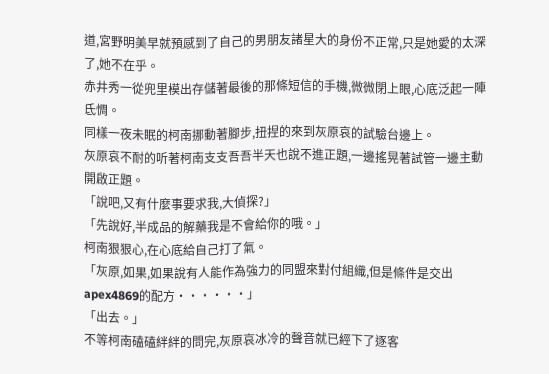道,宮野明美早就預感到了自己的男朋友諸星大的身份不正常,只是她愛的太深了,她不在乎。
赤井秀一從兜里模出存儲著最後的那條短信的手機,微微閉上眼,心底泛起一陣氐惆。
同樣一夜未眠的柯南挪動著腳步,扭捏的來到灰原哀的試驗台邊上。
灰原哀不耐的听著柯南支支吾吾半天也說不進正題,一邊搖晃著試管一邊主動開啟正題。
「說吧,又有什麼事要求我,大偵探?」
「先說好,半成品的解藥我是不會給你的哦。」
柯南狠狠心,在心底給自己打了氣。
「灰原,如果,如果說有人能作為強力的同盟來對付組織,但是條件是交出apex4869的配方••••••」
「出去。」
不等柯南磕磕絆絆的問完,灰原哀冰冷的聲音就已經下了逐客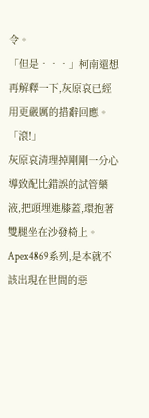令。
「但是•••」柯南還想再解釋一下,灰原哀已經用更嚴厲的措辭回應。
「滾!」
灰原哀清理掉剛剛一分心導致配比錯誤的試管藥液,把頭埋進膝蓋,環抱著雙腿坐在沙發椅上。
Apex4869系列,是本就不該出現在世間的惡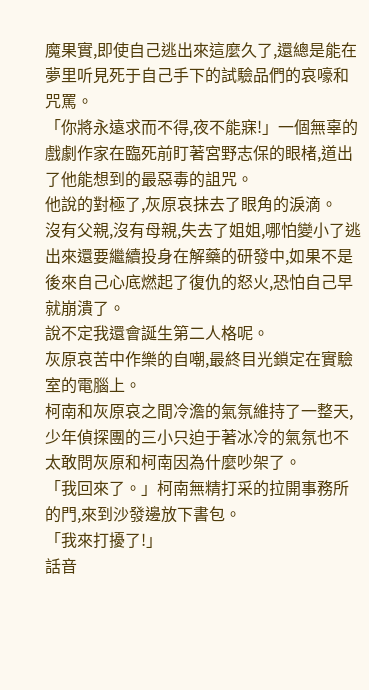魔果實,即使自己逃出來這麼久了,還總是能在夢里听見死于自己手下的試驗品們的哀嚎和咒罵。
「你將永遠求而不得,夜不能寐!」一個無辜的戲劇作家在臨死前盯著宮野志保的眼楮,道出了他能想到的最惡毒的詛咒。
他說的對極了,灰原哀抹去了眼角的淚滴。
沒有父親,沒有母親,失去了姐姐,哪怕變小了逃出來還要繼續投身在解藥的研發中,如果不是後來自己心底燃起了復仇的怒火,恐怕自己早就崩潰了。
說不定我還會誕生第二人格呢。
灰原哀苦中作樂的自嘲,最終目光鎖定在實驗室的電腦上。
柯南和灰原哀之間冷澹的氣氛維持了一整天,少年偵探團的三小只迫于著冰冷的氣氛也不太敢問灰原和柯南因為什麼吵架了。
「我回來了。」柯南無精打采的拉開事務所的門,來到沙發邊放下書包。
「我來打擾了!」
話音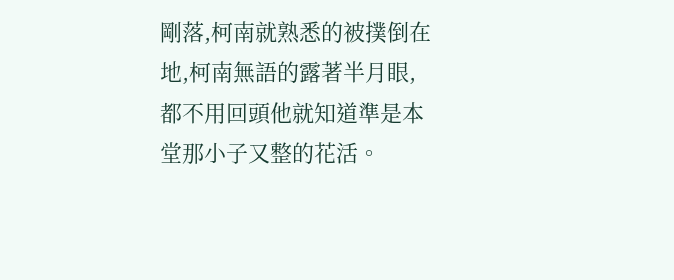剛落,柯南就熟悉的被撲倒在地,柯南無語的露著半月眼,都不用回頭他就知道準是本堂那小子又整的花活。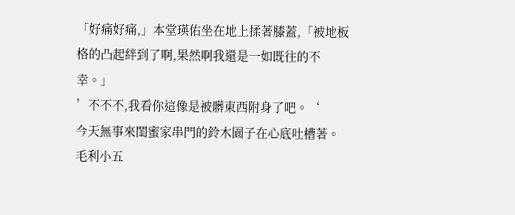「好痛好痛,」本堂瑛佑坐在地上揉著膝蓋,「被地板格的凸起絆到了啊,果然啊我還是一如既往的不幸。」
’不不不,我看你這像是被髒東西附身了吧。‘
今天無事來閨蜜家串門的鈴木園子在心底吐槽著。
毛利小五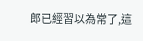郎已經習以為常了,這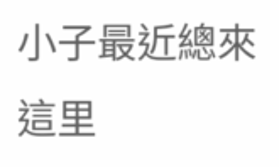小子最近總來這里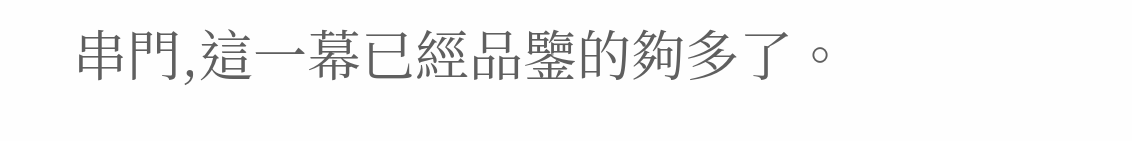串門,這一幕已經品鑒的夠多了。